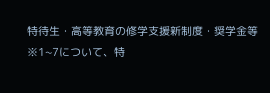特待生・高等教育の修学支援新制度・奨学金等
※1~7について、特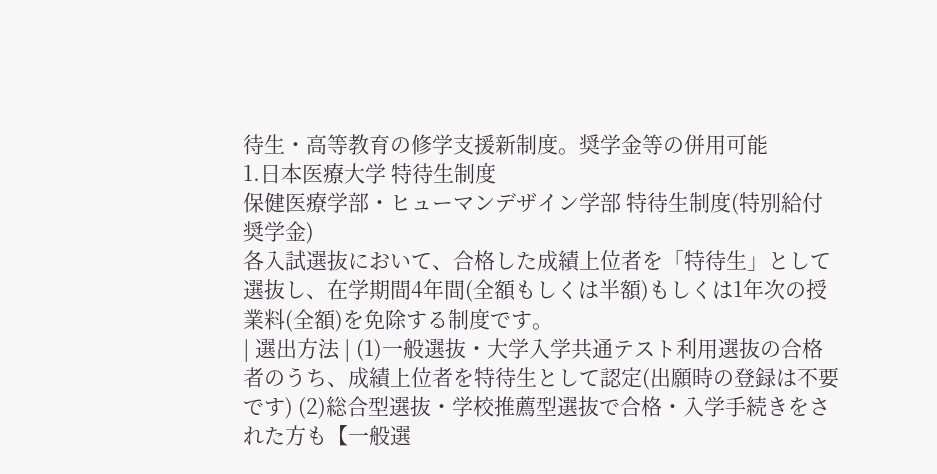待生・高等教育の修学支援新制度。奨学金等の併用可能
1.日本医療大学 特待生制度
保健医療学部・ヒューマンデザイン学部 特待生制度(特別給付奨学金)
各入試選抜において、合格した成績上位者を「特待生」として選抜し、在学期間4年間(全額もしくは半額)もしくは1年次の授業料(全額)を免除する制度です。
| 選出方法 | (1)一般選抜・大学入学共通テスト利用選抜の合格者のうち、成績上位者を特待生として認定(出願時の登録は不要です) (2)総合型選抜・学校推薦型選抜で合格・入学手続きをされた方も【一般選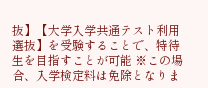抜】【大学入学共通テスト利用選抜】を受験することで、特待生を目指すことが可能 ※この場合、入学検定料は免除となりま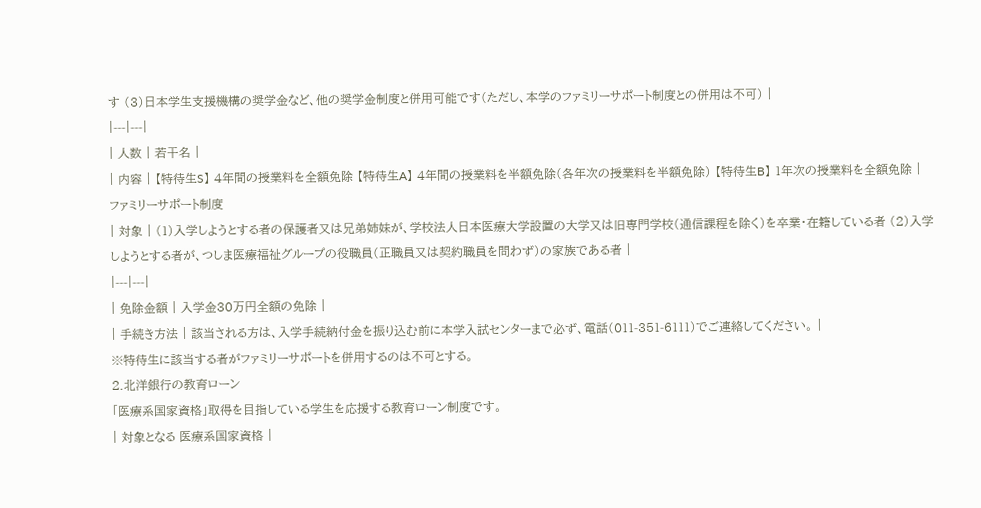す (3)日本学生支援機構の奨学金など、他の奨学金制度と併用可能です(ただし、本学のファミリーサポート制度との併用は不可) |
|---|---|
| 人数 | 若干名 |
| 内容 | 【特待生S】 4年間の授業料を全額免除 【特待生A】 4年間の授業料を半額免除(各年次の授業料を半額免除) 【特待生B】 1年次の授業料を全額免除 |
ファミリーサポート制度
| 対象 | (1)入学しようとする者の保護者又は兄弟姉妹が、学校法人日本医療大学設置の大学又は旧専門学校(通信課程を除く)を卒業・在籍している者 (2)入学しようとする者が、つしま医療福祉グループの役職員(正職員又は契約職員を問わず)の家族である者 |
|---|---|
| 免除金額 | 入学金30万円全額の免除 |
| 手続き方法 | 該当される方は、入学手続納付金を振り込む前に本学入試センターまで必ず、電話(011-351-6111)でご連絡してください。 |
※特待生に該当する者がファミリーサポートを併用するのは不可とする。
2.北洋銀行の教育ローン
「医療系国家資格」取得を目指している学生を応援する教育ローン制度です。
| 対象となる 医療系国家資格 |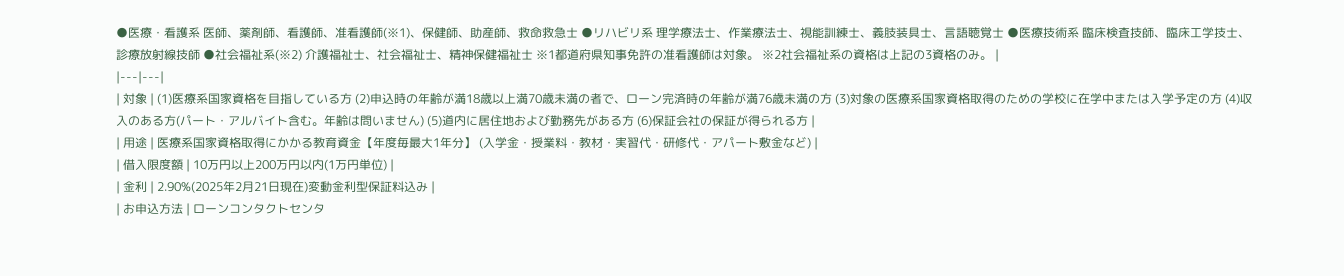●医療・看護系 医師、薬剤師、看護師、准看護師(※1)、保健師、助産師、救命救急士 ●リハビリ系 理学療法士、作業療法士、視能訓練士、義肢装具士、言語聴覚士 ●医療技術系 臨床検査技師、臨床工学技士、診療放射線技師 ●社会福祉系(※2) 介護福祉士、社会福祉士、精神保健福祉士 ※1都道府県知事免許の准看護師は対象。 ※2社会福祉系の資格は上記の3資格のみ。 |
|---|---|
| 対象 | (1)医療系国家資格を目指している方 (2)申込時の年齢が満18歳以上満70歳未満の者で、ローン完済時の年齢が満76歳未満の方 (3)対象の医療系国家資格取得のための学校に在学中または入学予定の方 (4)収入のある方(パート・アルバイト含む。年齢は問いません) (5)道内に居住地および勤務先がある方 (6)保証会社の保証が得られる方 |
| 用途 | 医療系国家資格取得にかかる教育資金【年度毎最大1年分】 (入学金・授業料・教材・実習代・研修代・アパート敷金など) |
| 借入限度額 | 10万円以上200万円以内(1万円単位) |
| 金利 | 2.90%(2025年2月21日現在)変動金利型保証料込み |
| お申込方法 | ローンコンタクトセンタ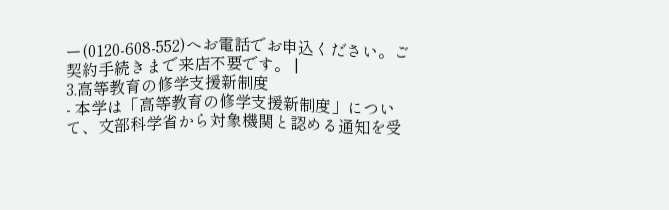ー(0120-608-552)へお電話でお申込ください。ご契約手続きまで来店不要です。 |
3.高等教育の修学支援新制度
- 本学は「高等教育の修学支援新制度」について、文部科学省から対象機関と認める通知を受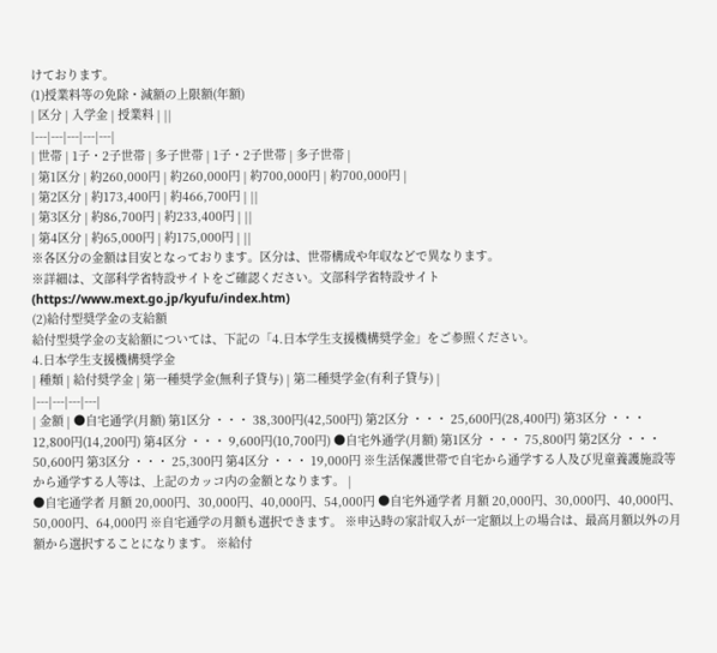けております。
(1)授業料等の免除・減額の上限額(年額)
| 区分 | 入学金 | 授業料 | ||
|---|---|---|---|---|
| 世帯 | 1子・2子世帯 | 多子世帯 | 1子・2子世帯 | 多子世帯 |
| 第1区分 | 約260,000円 | 約260,000円 | 約700,000円 | 約700,000円 |
| 第2区分 | 約173,400円 | 約466,700円 | ||
| 第3区分 | 約86,700円 | 約233,400円 | ||
| 第4区分 | 約65,000円 | 約175,000円 | ||
※各区分の金額は目安となっております。区分は、世帯構成や年収などで異なります。
※詳細は、文部科学省特設サイトをご確認ください。文部科学省特設サイト(https://www.mext.go.jp/kyufu/index.htm)
(2)給付型奨学金の支給額
給付型奨学金の支給額については、下記の「4.日本学生支援機構奨学金」をご参照ください。
4.日本学生支援機構奨学金
| 種類 | 給付奨学金 | 第一種奨学金(無利子貸与) | 第二種奨学金(有利子貸与) |
|---|---|---|---|
| 金額 | ●自宅通学(月額) 第1区分 ・・・ 38,300円(42,500円) 第2区分 ・・・ 25,600円(28,400円) 第3区分 ・・・ 12,800円(14,200円) 第4区分 ・・・ 9,600円(10,700円) ●自宅外通学(月額) 第1区分 ・・・ 75,800円 第2区分 ・・・ 50,600円 第3区分 ・・・ 25,300円 第4区分 ・・・ 19,000円 ※生活保護世帯で自宅から通学する人及び児童養護施設等から通学する人等は、上記のカッコ内の金額となります。 |
●自宅通学者 月額 20,000円、30,000円、40,000円、54,000円 ●自宅外通学者 月額 20,000円、30,000円、40,000円、50,000円、64,000円 ※自宅通学の月額も選択できます。 ※申込時の家計収入が一定額以上の場合は、最高月額以外の月額から選択することになります。 ※給付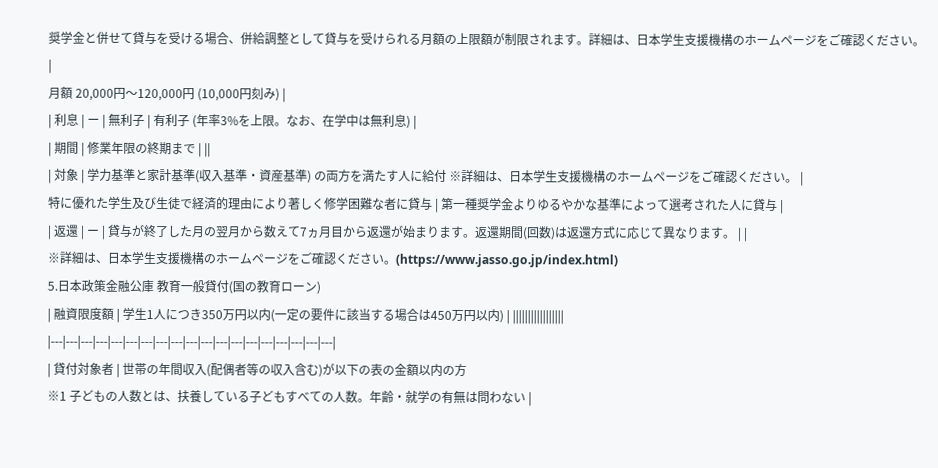奨学金と併せて貸与を受ける場合、併給調整として貸与を受けられる月額の上限額が制限されます。詳細は、日本学生支援機構のホームページをご確認ください。 |
月額 20,000円〜120,000円 (10,000円刻み) |
| 利息 | ー | 無利子 | 有利子 (年率3%を上限。なお、在学中は無利息) |
| 期間 | 修業年限の終期まで | ||
| 対象 | 学力基準と家計基準(収入基準・資産基準) の両方を満たす人に給付 ※詳細は、日本学生支援機構のホームページをご確認ください。 |
特に優れた学生及び生徒で経済的理由により著しく修学困難な者に貸与 | 第一種奨学金よりゆるやかな基準によって選考された人に貸与 |
| 返還 | ー | 貸与が終了した月の翌月から数えて7ヵ月目から返還が始まります。返還期間(回数)は返還方式に応じて異なります。 | |
※詳細は、日本学生支援機構のホームページをご確認ください。(https://www.jasso.go.jp/index.html)
5.日本政策金融公庫 教育一般貸付(国の教育ローン)
| 融資限度額 | 学生1人につき350万円以内(一定の要件に該当する場合は450万円以内) | |||||||||||||||||
|---|---|---|---|---|---|---|---|---|---|---|---|---|---|---|---|---|---|---|
| 貸付対象者 | 世帯の年間収入(配偶者等の収入含む)が以下の表の金額以内の方
※1 子どもの人数とは、扶養している子どもすべての人数。年齢・就学の有無は問わない |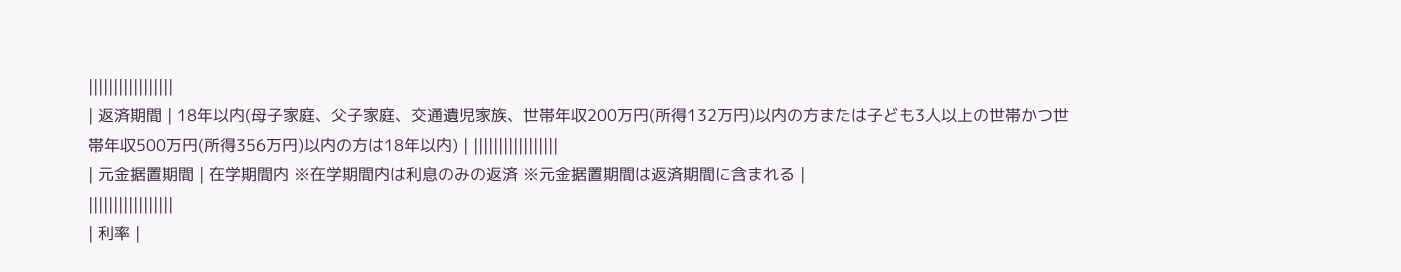|||||||||||||||||
| 返済期間 | 18年以内(母子家庭、父子家庭、交通遺児家族、世帯年収200万円(所得132万円)以内の方または子ども3人以上の世帯かつ世帯年収500万円(所得356万円)以内の方は18年以内) | |||||||||||||||||
| 元金据置期間 | 在学期間内 ※在学期間内は利息のみの返済 ※元金据置期間は返済期間に含まれる |
|||||||||||||||||
| 利率 |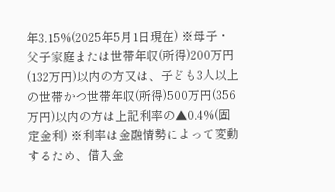年3.15%(2025年5月1日現在) ※母子・父子家庭または世帯年収(所得)200万円(132万円)以内の方又は、子ども3人以上の世帯かつ世帯年収(所得)500万円(356万円)以内の方は上記利率の▲0.4%(固定金利) ※利率は金融情勢によって変動するため、借入金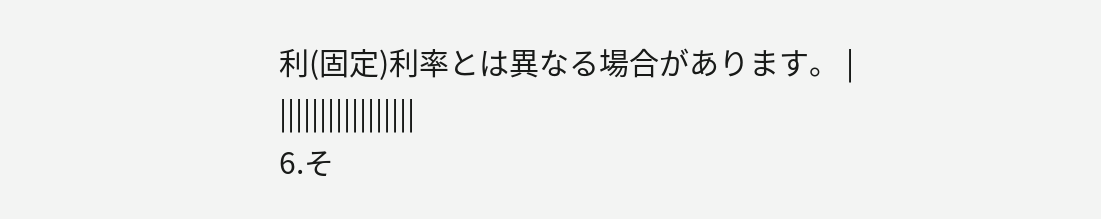利(固定)利率とは異なる場合があります。 |
|||||||||||||||||
6.そ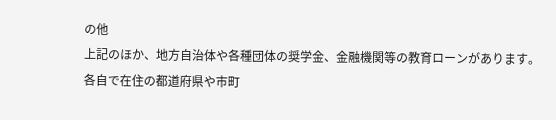の他
上記のほか、地方自治体や各種団体の奨学金、金融機関等の教育ローンがあります。
各自で在住の都道府県や市町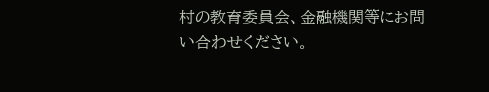村の教育委員会、金融機関等にお問い合わせください。